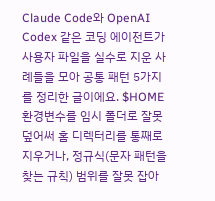Claude Code와 OpenAI Codex 같은 코딩 에이전트가 사용자 파일을 실수로 지운 사례들을 모아 공통 패턴 5가지를 정리한 글이에요. $HOME 환경변수를 임시 폴더로 잘못 덮어써 홈 디렉터리를 통째로 지우거나, 정규식(문자 패턴을 찾는 규칙) 범위를 잘못 잡아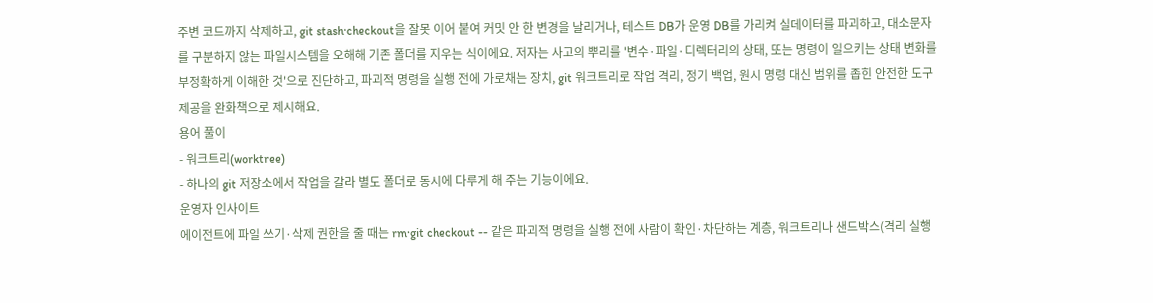주변 코드까지 삭제하고, git stash·checkout을 잘못 이어 붙여 커밋 안 한 변경을 날리거나, 테스트 DB가 운영 DB를 가리켜 실데이터를 파괴하고, 대소문자를 구분하지 않는 파일시스템을 오해해 기존 폴더를 지우는 식이에요. 저자는 사고의 뿌리를 '변수·파일·디렉터리의 상태, 또는 명령이 일으키는 상태 변화를 부정확하게 이해한 것'으로 진단하고, 파괴적 명령을 실행 전에 가로채는 장치, git 워크트리로 작업 격리, 정기 백업, 원시 명령 대신 범위를 좁힌 안전한 도구 제공을 완화책으로 제시해요.
용어 풀이
- 워크트리(worktree)
- 하나의 git 저장소에서 작업을 갈라 별도 폴더로 동시에 다루게 해 주는 기능이에요.
운영자 인사이트
에이전트에 파일 쓰기·삭제 권한을 줄 때는 rm·git checkout -- 같은 파괴적 명령을 실행 전에 사람이 확인·차단하는 계층, 워크트리나 샌드박스(격리 실행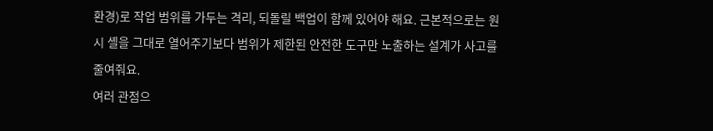환경)로 작업 범위를 가두는 격리, 되돌릴 백업이 함께 있어야 해요. 근본적으로는 원시 셸을 그대로 열어주기보다 범위가 제한된 안전한 도구만 노출하는 설계가 사고를 줄여줘요.
여러 관점으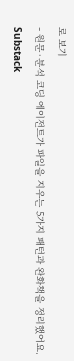로 보기
- 원문·분석 코딩 에이전트가 파일을 지우는 5가지 패턴과 완화책을 정리했어요. Substack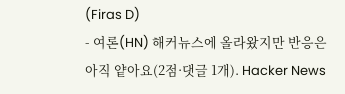(Firas D)
- 여론(HN) 해커뉴스에 올라왔지만 반응은 아직 얕아요(2점·댓글 1개). Hacker News